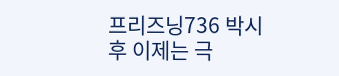프리즈닝736 박시후 이제는 극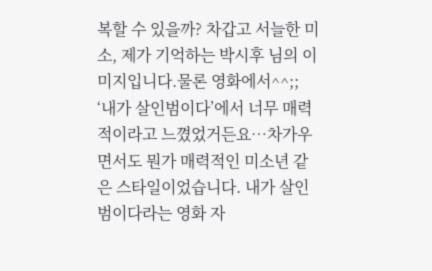복할 수 있을까? 차갑고 서늘한 미소, 제가 기억하는 박시후 님의 이미지입니다.물론 영화에서^^;; ‘내가 살인범이다’에서 너무 매력적이라고 느꼈었거든요…차가우면서도 뭔가 매력적인 미소년 같은 스타일이었습니다. 내가 살인범이다라는 영화 자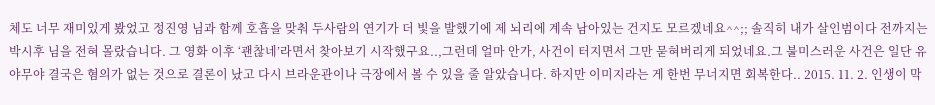체도 너무 재미있게 봤었고 정진영 님과 함께 호흡을 맞춰 두사람의 연기가 더 빛을 발했기에 제 뇌리에 계속 남아있는 건지도 모르겠네요^^;; 솔직히 내가 살인범이다 전까지는 박시후 님을 전혀 몰랐습니다. 그 영화 이후 ‘괜찮네’라면서 찾아보기 시작했구요..,그런데 얼마 안가, 사건이 터지면서 그만 묻혀버리게 되었네요.그 불미스러운 사건은 일단 유야무야 결국은 혐의가 없는 것으로 결론이 났고 다시 브라운관이나 극장에서 볼 수 있을 줄 알았습니다. 하지만 이미지라는 게 한번 무너지면 회복한다.. 2015. 11. 2. 인생이 막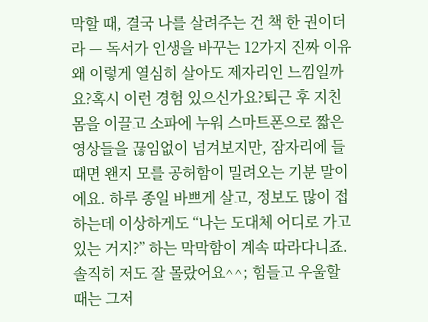막할 때, 결국 나를 살려주는 건 책 한 권이더라 — 독서가 인생을 바꾸는 12가지 진짜 이유 왜 이렇게 열심히 살아도 제자리인 느낌일까요?혹시 이런 경험 있으신가요?퇴근 후 지친 몸을 이끌고 소파에 누워 스마트폰으로 짧은 영상들을 끊임없이 넘겨보지만, 잠자리에 들 때면 왠지 모를 공허함이 밀려오는 기분 말이에요. 하루 종일 바쁘게 살고, 정보도 많이 접하는데 이상하게도 “나는 도대체 어디로 가고 있는 거지?” 하는 막막함이 계속 따라다니죠.솔직히 저도 잘 몰랐어요^^; 힘들고 우울할 때는 그저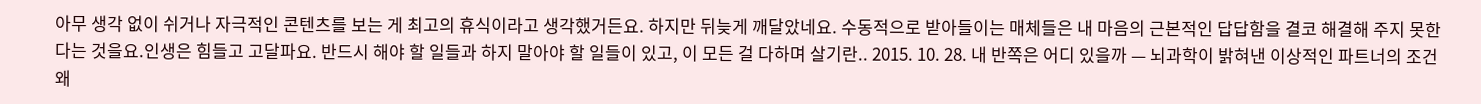아무 생각 없이 쉬거나 자극적인 콘텐츠를 보는 게 최고의 휴식이라고 생각했거든요. 하지만 뒤늦게 깨달았네요. 수동적으로 받아들이는 매체들은 내 마음의 근본적인 답답함을 결코 해결해 주지 못한다는 것을요.인생은 힘들고 고달파요. 반드시 해야 할 일들과 하지 말아야 할 일들이 있고, 이 모든 걸 다하며 살기란.. 2015. 10. 28. 내 반쪽은 어디 있을까 — 뇌과학이 밝혀낸 이상적인 파트너의 조건 왜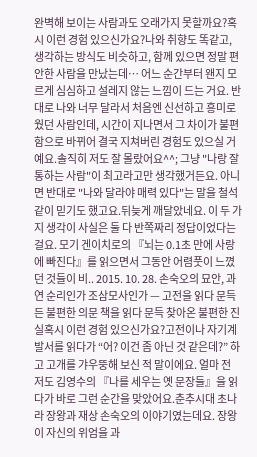완벽해 보이는 사람과도 오래가지 못할까요?혹시 이런 경험 있으신가요?나와 취향도 똑같고, 생각하는 방식도 비슷하고, 함께 있으면 정말 편안한 사람을 만났는데… 어느 순간부터 왠지 모르게 심심하고 설레지 않는 느낌이 드는 거요. 반대로 나와 너무 달라서 처음엔 신선하고 흥미로웠던 사람인데, 시간이 지나면서 그 차이가 불편함으로 바뀌어 결국 지쳐버린 경험도 있으실 거예요.솔직히 저도 잘 몰랐어요^^; 그냥 "나랑 잘 통하는 사람"이 최고라고만 생각했거든요. 아니면 반대로 "나와 달라야 매력 있다"는 말을 철석같이 믿기도 했고요.뒤늦게 깨달았네요. 이 두 가지 생각이 사실은 둘 다 반쪽짜리 정답이었다는 걸요. 모기 겐이치로의 『뇌는 0.1초 만에 사랑에 빠진다』를 읽으면서 그동안 어렴풋이 느꼈던 것들이 비.. 2015. 10. 28. 손숙오의 묘안, 과연 순리인가 조삼모사인가 — 고전을 읽다 문득 든 불편한 의문 책을 읽다 문득 찾아온 불편한 진실혹시 이런 경험 있으신가요?고전이나 자기계발서를 읽다가 “어? 이건 좀 아닌 것 같은데?” 하고 고개를 갸우뚱해 보신 적 말이에요. 얼마 전 저도 김영수의 『나를 세우는 옛 문장들』을 읽다가 바로 그런 순간을 맞았어요.춘추시대 초나라 장왕과 재상 손숙오의 이야기였는데요. 장왕이 자신의 위엄을 과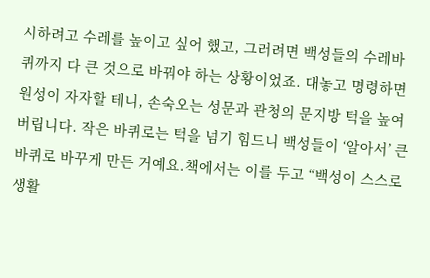시하려고 수레를 높이고 싶어 했고, 그러려면 백성들의 수레바퀴까지 다 큰 것으로 바꿔야 하는 상황이었죠. 대놓고 명령하면 원성이 자자할 테니, 손숙오는 성문과 관청의 문지방 턱을 높여버립니다. 작은 바퀴로는 턱을 넘기 힘드니 백성들이 ‘알아서’ 큰 바퀴로 바꾸게 만든 거예요.책에서는 이를 두고 “백성이 스스로 생활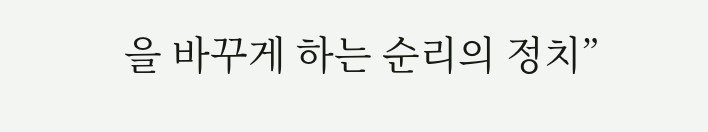을 바꾸게 하는 순리의 정치”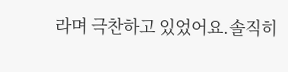라며 극찬하고 있었어요.솔직히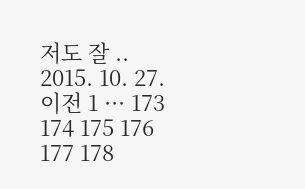저도 잘 .. 2015. 10. 27. 이전 1 ··· 173 174 175 176 177 178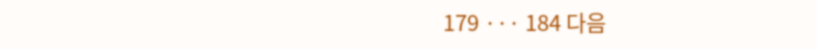179 ··· 184 다음